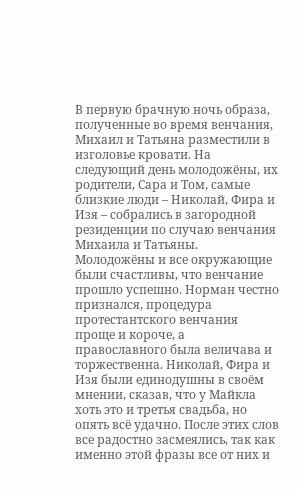В первую брачную ночь образа, полученные во время венчания, Михаил и Татьяна разместили в изголовье кровати. На следующий день молодожёны, их родители, Сара и Том, самые близкие люди – Николай, Фира и Изя – собрались в загородной резиденции по случаю венчания Михаила и Татьяны. Молодожёны и все окружающие были счастливы, что венчание прошло успешно. Норман честно признался, процедура протестантского венчания проще и короче, а православного была величава и торжественна. Николай, Фира и Изя были единодушны в своём мнении, сказав, что у Майкла хоть это и третья свадьба, но опять всё удачно. После этих слов все радостно засмеялись, так как именно этой фразы все от них и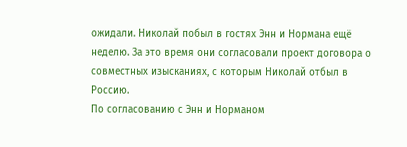ожидали. Николай побыл в гостях Энн и Нормана ещё неделю. За это время они согласовали проект договора о совместных изысканиях, с которым Николай отбыл в Россию.
По согласованию с Энн и Норманом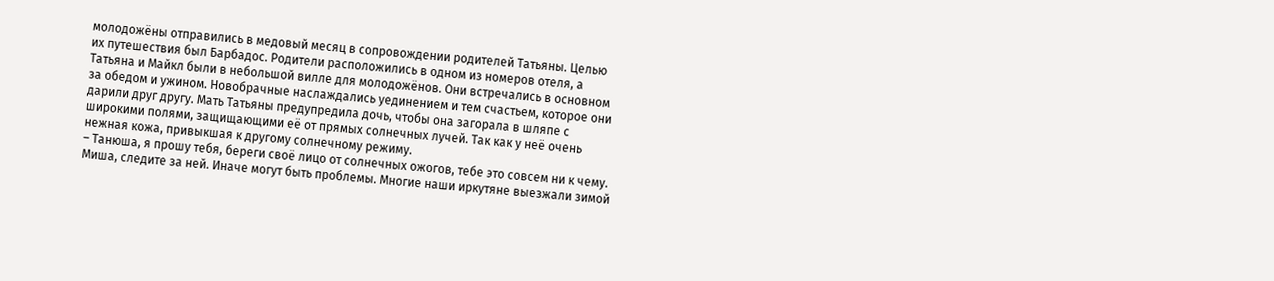молодожёны отправились в медовый месяц в сопровождении родителей Татьяны. Целью их путешествия был Барбадос. Родители расположились в одном из номеров отеля, а Татьяна и Майкл были в небольшой вилле для молодожёнов. Они встречались в основном за обедом и ужином. Новобрачные наслаждались уединением и тем счастьем, которое они дарили друг другу. Мать Татьяны предупредила дочь, чтобы она загорала в шляпе с широкими полями, защищающими её от прямых солнечных лучей. Так как у неё очень нежная кожа, привыкшая к другому солнечному режиму.
– Танюша, я прошу тебя, береги своё лицо от солнечных ожогов, тебе это совсем ни к чему. Миша, следите за ней. Иначе могут быть проблемы. Многие наши иркутяне выезжали зимой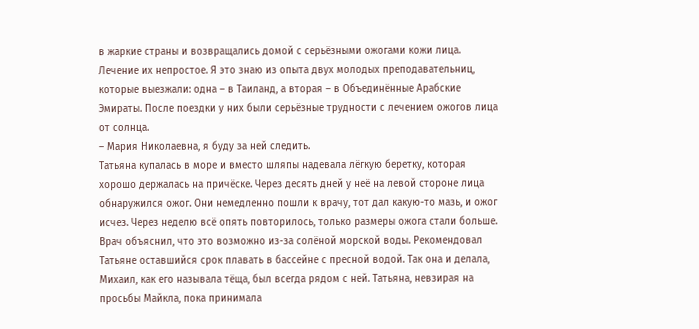в жаркие страны и возвращались домой с серьёзными ожогами кожи лица. Лечение их непростое. Я это знаю из опыта двух молодых преподавательниц, которые выезжали: одна – в Таиланд, а вторая – в Объединённые Арабские Эмираты. После поездки у них были серьёзные трудности с лечением ожогов лица от солнца.
– Мария Николаевна, я буду за ней следить.
Татьяна купалась в море и вместо шляпы надевала лёгкую беретку, которая хорошо держалась на причёске. Через десять дней у неё на левой стороне лица обнаружился ожог. Они немедленно пошли к врачу, тот дал какую-то мазь, и ожог исчез. Через неделю всё опять повторилось, только размеры ожога стали больше. Врач объяснил, что это возможно из-за солёной морской воды. Рекомендовал Татьяне оставшийся срок плавать в бассейне с пресной водой. Так она и делала, Михаил, как его называла тёща, был всегда рядом с ней. Татьяна, невзирая на просьбы Майкла, пока принимала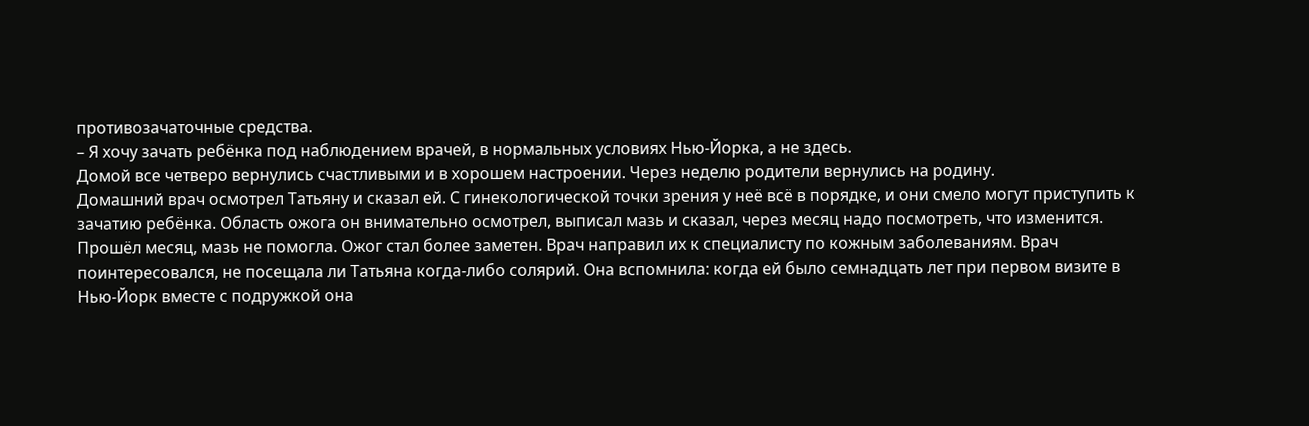противозачаточные средства.
– Я хочу зачать ребёнка под наблюдением врачей, в нормальных условиях Нью-Йорка, а не здесь.
Домой все четверо вернулись счастливыми и в хорошем настроении. Через неделю родители вернулись на родину.
Домашний врач осмотрел Татьяну и сказал ей. С гинекологической точки зрения у неё всё в порядке, и они смело могут приступить к зачатию ребёнка. Область ожога он внимательно осмотрел, выписал мазь и сказал, через месяц надо посмотреть, что изменится. Прошёл месяц, мазь не помогла. Ожог стал более заметен. Врач направил их к специалисту по кожным заболеваниям. Врач поинтересовался, не посещала ли Татьяна когда-либо солярий. Она вспомнила: когда ей было семнадцать лет при первом визите в Нью-Йорк вместе с подружкой она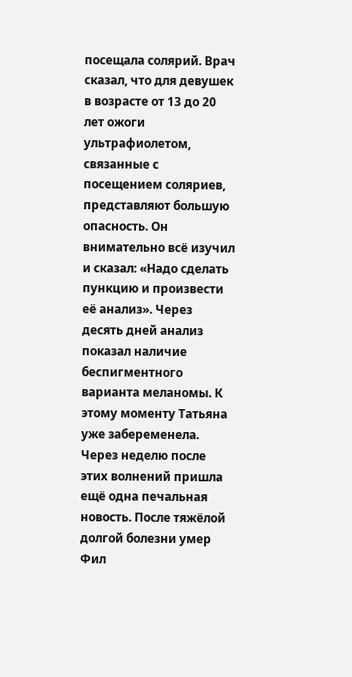посещала солярий. Врач сказал, что для девушек в возрасте от 13 до 20 лет ожоги ультрафиолетом, связанные с посещением соляриев, представляют большую опасность. Он внимательно всё изучил и сказал: «Надо сделать пункцию и произвести её анализ». Через десять дней анализ показал наличие беспигментного варианта меланомы. К этому моменту Татьяна уже забеременела.
Через неделю после этих волнений пришла ещё одна печальная новость. После тяжёлой долгой болезни умер Фил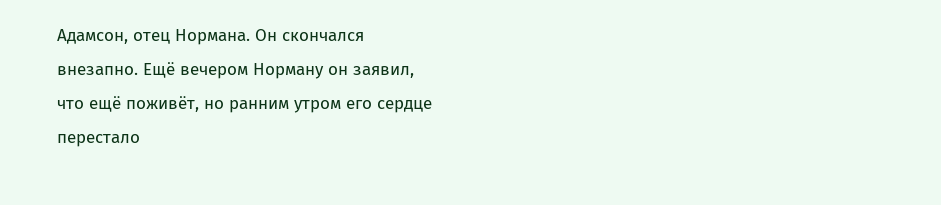Адамсон, отец Нормана. Он скончался внезапно. Ещё вечером Норману он заявил, что ещё поживёт, но ранним утром его сердце перестало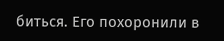биться. Его похоронили в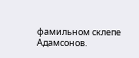фамильном склепе Адамсонов.